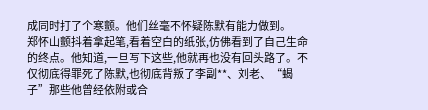成同时打了个寒颤。他们丝毫不怀疑陈默有能力做到。
郑怀山颤抖着拿起笔,看着空白的纸张,仿佛看到了自己生命的终点。他知道,一旦写下这些,他就再也没有回头路了。不仅彻底得罪死了陈默,也彻底背叛了李副**、刘老、“蝎子”那些他曾经依附或合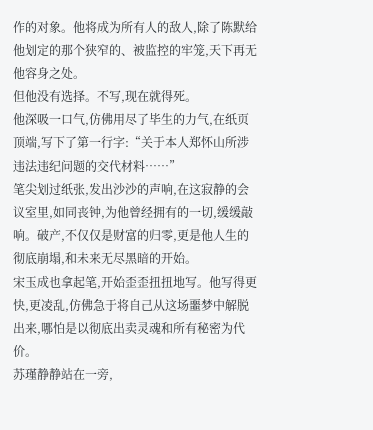作的对象。他将成为所有人的敌人,除了陈默给他划定的那个狭窄的、被监控的牢笼,天下再无他容身之处。
但他没有选择。不写,现在就得死。
他深吸一口气,仿佛用尽了毕生的力气,在纸页顶端,写下了第一行字:“关于本人郑怀山所涉违法违纪问题的交代材料……”
笔尖划过纸张,发出沙沙的声响,在这寂静的会议室里,如同丧钟,为他曾经拥有的一切,缓缓敲响。破产,不仅仅是财富的归零,更是他人生的彻底崩塌,和未来无尽黑暗的开始。
宋玉成也拿起笔,开始歪歪扭扭地写。他写得更快,更凌乱,仿佛急于将自己从这场噩梦中解脱出来,哪怕是以彻底出卖灵魂和所有秘密为代价。
苏瑾静静站在一旁,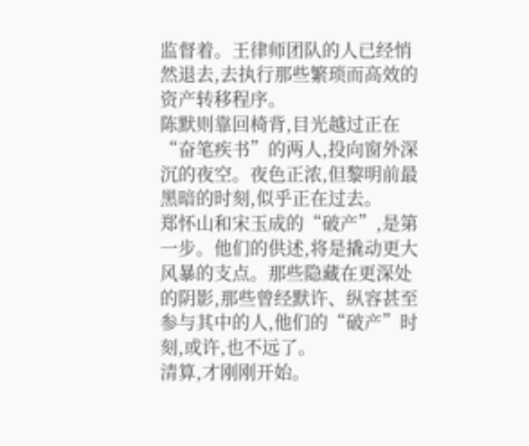监督着。王律师团队的人已经悄然退去,去执行那些繁琐而高效的资产转移程序。
陈默则靠回椅背,目光越过正在“奋笔疾书”的两人,投向窗外深沉的夜空。夜色正浓,但黎明前最黑暗的时刻,似乎正在过去。
郑怀山和宋玉成的“破产”,是第一步。他们的供述,将是撬动更大风暴的支点。那些隐藏在更深处的阴影,那些曾经默许、纵容甚至参与其中的人,他们的“破产”时刻,或许,也不远了。
清算,才刚刚开始。